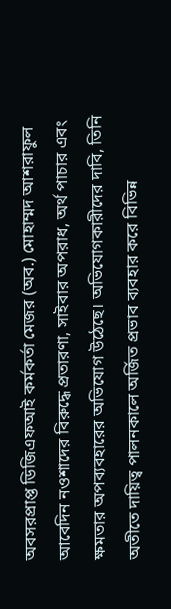অবসরপ্রাপ্ত ডিজিএফআই কর্মকর্তা মেজর (অব.) মোহাম্মদ আশরাফুল আবেদিন নওশাদের বিরুদ্ধে প্রতারণা, সাইবার অপরাধ, অর্থ পাচার এবং ক্ষমতার অপব্যবহারের অভিযোগ উঠেছে। অভিযোগকারীদের দাবি, তিনি অতীতে দায়িত্ব পালনকালে অর্জিত প্রভাব ব্যবহার করে বিভিন্ন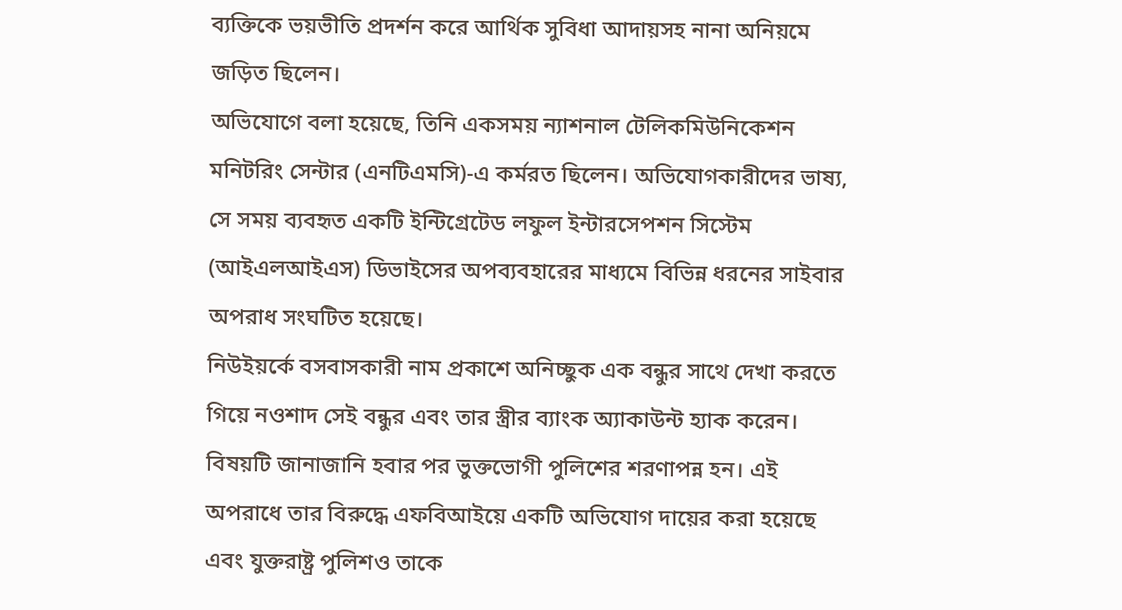ব্যক্তিকে ভয়ভীতি প্রদর্শন করে আর্থিক সুবিধা আদায়সহ নানা অনিয়মে জড়িত ছিলেন।
অভিযোগে বলা হয়েছে, তিনি একসময় ন্যাশনাল টেলিকমিউনিকেশন মনিটরিং সেন্টার (এনটিএমসি)-এ কর্মরত ছিলেন। অভিযোগকারীদের ভাষ্য, সে সময় ব্যবহৃত একটি ইন্টিগ্রেটেড লফুল ইন্টারসেপশন সিস্টেম (আইএলআইএস) ডিভাইসের অপব্যবহারের মাধ্যমে বিভিন্ন ধরনের সাইবার অপরাধ সংঘটিত হয়েছে।
নিউইয়র্কে বসবাসকারী নাম প্রকাশে অনিচ্ছুক এক বন্ধুর সাথে দেখা করতে গিয়ে নওশাদ সেই বন্ধুর এবং তার স্ত্রীর ব্যাংক অ্যাকাউন্ট হ্যাক করেন। বিষয়টি জানাজানি হবার পর ভুক্তভোগী পুলিশের শরণাপন্ন হন। এই অপরাধে তার বিরুদ্ধে এফবিআইয়ে একটি অভিযোগ দায়ের করা হয়েছে এবং যুক্তরাষ্ট্র পুলিশও তাকে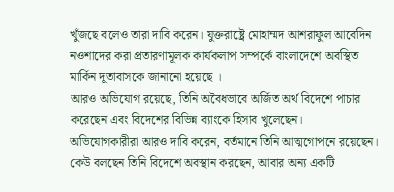খুঁজছে বলেও তারা দাবি করেন। যুক্তরাষ্ট্রে মোহাম্মদ আশরাফুল আবেদিন নওশাদের করা প্রতারণামূলক কার্যকলাপ সম্পর্কে বাংলাদেশে অবস্থিত মার্কিন দূতাবাসকে জানানো হয়েছে ।
আরও অভিযোগ রয়েছে, তিনি অবৈধভাবে অর্জিত অর্থ বিদেশে পাচার করেছেন এবং বিদেশের বিভিন্ন ব্যাংকে হিসাব খুলেছেন।
অভিযোগকারীরা আরও দাবি করেন, বর্তমানে তিনি আত্মগোপনে রয়েছেন। কেউ বলছেন তিনি বিদেশে অবস্থান করছেন, আবার অন্য একটি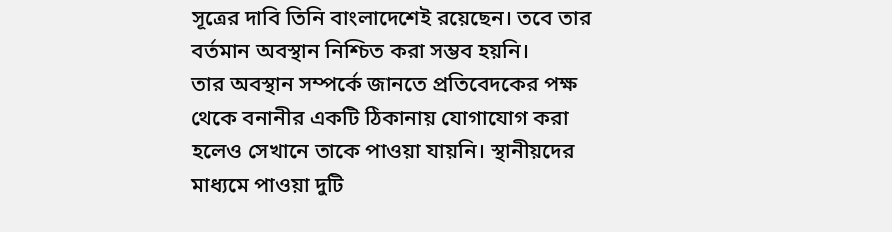সূত্রের দাবি তিনি বাংলাদেশেই রয়েছেন। তবে তার বর্তমান অবস্থান নিশ্চিত করা সম্ভব হয়নি।
তার অবস্থান সম্পর্কে জানতে প্রতিবেদকের পক্ষ থেকে বনানীর একটি ঠিকানায় যোগাযোগ করা হলেও সেখানে তাকে পাওয়া যায়নি। স্থানীয়দের মাধ্যমে পাওয়া দুটি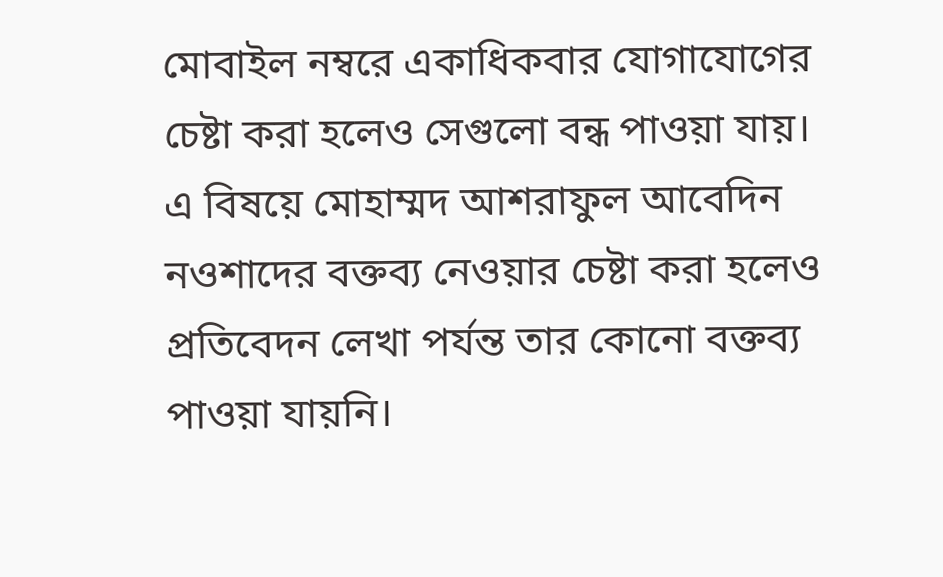মোবাইল নম্বরে একাধিকবার যোগাযোগের চেষ্টা করা হলেও সেগুলো বন্ধ পাওয়া যায়।
এ বিষয়ে মোহাম্মদ আশরাফুল আবেদিন নওশাদের বক্তব্য নেওয়ার চেষ্টা করা হলেও প্রতিবেদন লেখা পর্যন্ত তার কোনো বক্তব্য পাওয়া যায়নি।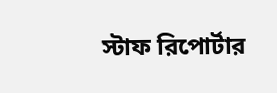স্টাফ রিপোর্টার